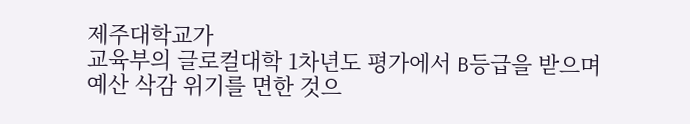제주대학교가
교육부의 글로컬대학 1차년도 평가에서 B등급을 받으며
예산 삭감 위기를 면한 것으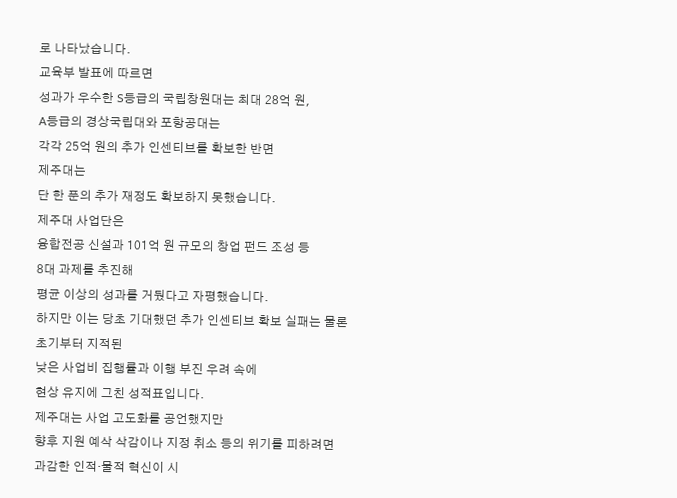로 나타났습니다.
교육부 발표에 따르면
성과가 우수한 S등급의 국립창원대는 최대 28억 원,
A등급의 경상국립대와 포항공대는
각각 25억 원의 추가 인센티브를 확보한 반면
제주대는
단 한 푼의 추가 재정도 확보하지 못했습니다.
제주대 사업단은
융합전공 신설과 101억 원 규모의 창업 펀드 조성 등
8대 과제를 추진해
평균 이상의 성과를 거뒀다고 자평했습니다.
하지만 이는 당초 기대했던 추가 인센티브 확보 실패는 물론
초기부터 지적된
낮은 사업비 집행률과 이행 부진 우려 속에
현상 유지에 그친 성적표입니다.
제주대는 사업 고도화를 공언했지만
향후 지원 예삭 삭감이나 지정 취소 등의 위기를 피하려면
과감한 인적·물적 혁신이 시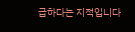급하다는 지적입니다